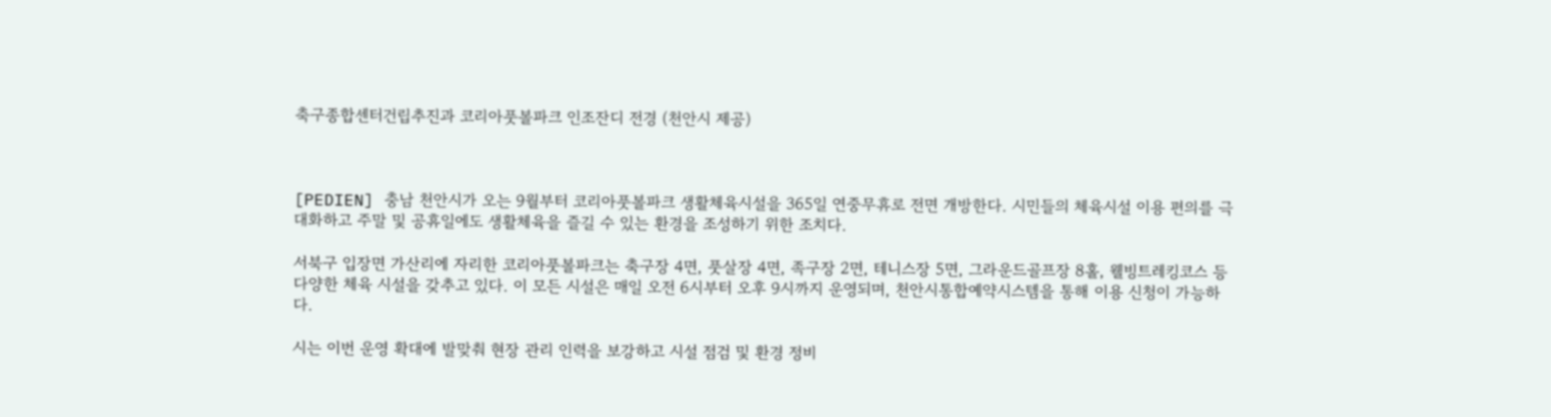축구종합센터건립추진과 코리아풋볼파크 인조잔디 전경 (천안시 제공)



[PEDIEN] 충남 천안시가 오는 9월부터 코리아풋볼파크 생활체육시설을 365일 연중무휴로 전면 개방한다. 시민들의 체육시설 이용 편의를 극대화하고 주말 및 공휴일에도 생활체육을 즐길 수 있는 환경을 조성하기 위한 조치다.

서북구 입장면 가산리에 자리한 코리아풋볼파크는 축구장 4면, 풋살장 4면, 족구장 2면, 테니스장 5면, 그라운드골프장 8홀, 웰빙트레킹코스 등 다양한 체육 시설을 갖추고 있다. 이 모든 시설은 매일 오전 6시부터 오후 9시까지 운영되며, 천안시통합예약시스템을 통해 이용 신청이 가능하다.

시는 이번 운영 확대에 발맞춰 현장 관리 인력을 보강하고 시설 점검 및 환경 정비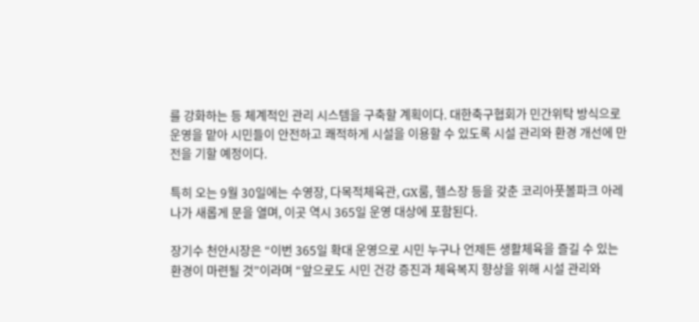를 강화하는 등 체계적인 관리 시스템을 구축할 계획이다. 대한축구협회가 민간위탁 방식으로 운영을 맡아 시민들이 안전하고 쾌적하게 시설을 이용할 수 있도록 시설 관리와 환경 개선에 만전을 기할 예정이다.

특히 오는 9월 30일에는 수영장, 다목적체육관, GX룸, 헬스장 등을 갖춘 코리아풋볼파크 아레나가 새롭게 문을 열며, 이곳 역시 365일 운영 대상에 포함된다.

장기수 천안시장은 “이번 365일 확대 운영으로 시민 누구나 언제든 생활체육을 즐길 수 있는 환경이 마련될 것”이라며 “앞으로도 시민 건강 증진과 체육복지 향상을 위해 시설 관리와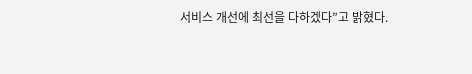서비스 개선에 최선을 다하겠다”고 밝혔다.